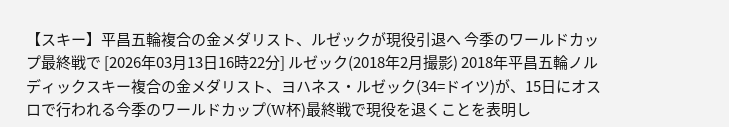【スキー】平昌五輪複合の金メダリスト、ルゼックが現役引退へ 今季のワールドカップ最終戦で [2026年03月13日16時22分] ルゼック(2018年2月撮影) 2018年平昌五輪ノルディックスキー複合の金メダリスト、ヨハネス・ルゼック(34=ドイツ)が、15日にオスロで行われる今季のワールドカップ(W杯)最終戦で現役を退くことを表明し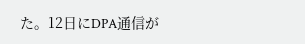た。12日にDPA通信が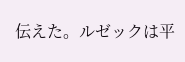伝えた。ルゼックは平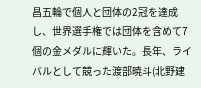昌五輪で個人と団体の2冠を達成し、世界選手権では団体を含めて7個の金メダルに輝いた。長年、ライバルとして競った渡部暁斗(北野建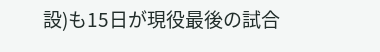設)も15日が現役最後の試合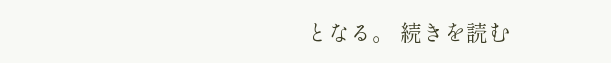となる。 続きを読む